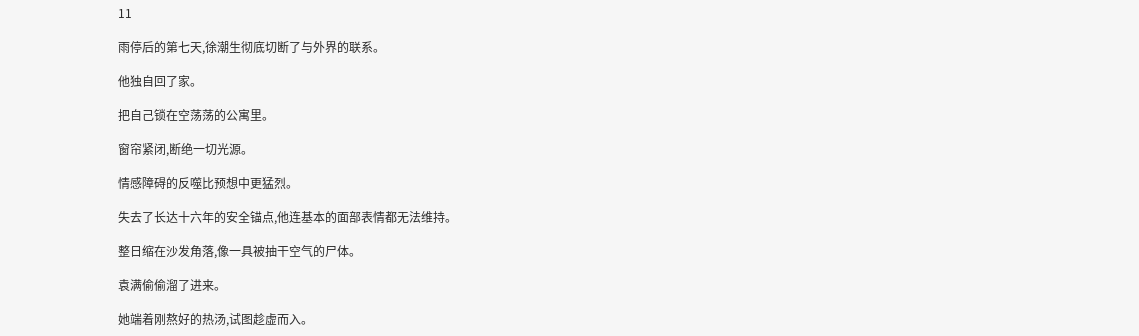11

雨停后的第七天,徐潮生彻底切断了与外界的联系。

他独自回了家。

把自己锁在空荡荡的公寓里。

窗帘紧闭,断绝一切光源。

情感障碍的反噬比预想中更猛烈。

失去了长达十六年的安全锚点,他连基本的面部表情都无法维持。

整日缩在沙发角落,像一具被抽干空气的尸体。

袁满偷偷溜了进来。

她端着刚熬好的热汤,试图趁虚而入。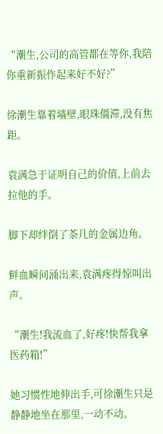“潮生,公司的高管都在等你,我陪你重新振作起来好不好?”

徐潮生靠着墙壁,眼珠僵滞,没有焦距。

袁满急于证明自己的价值,上前去拉他的手。

脚下却绊倒了茶几的金属边角。

鲜血瞬间涌出来,袁满疼得惊叫出声。

“潮生!我流血了,好疼!快帮我拿医药箱!”

她习惯性地伸出手,可徐潮生只是静静地坐在那里,一动不动。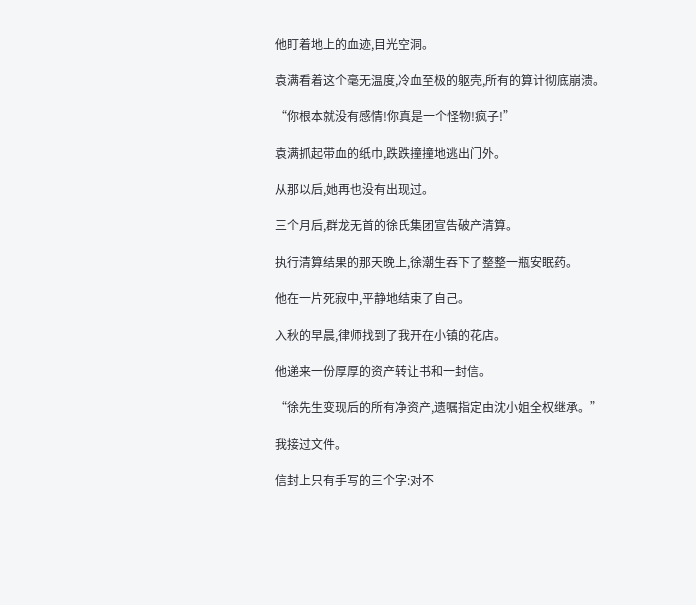他盯着地上的血迹,目光空洞。

袁满看着这个毫无温度,冷血至极的躯壳,所有的算计彻底崩溃。

“你根本就没有感情!你真是一个怪物!疯子!”

袁满抓起带血的纸巾,跌跌撞撞地逃出门外。

从那以后,她再也没有出现过。

三个月后,群龙无首的徐氏集团宣告破产清算。

执行清算结果的那天晚上,徐潮生吞下了整整一瓶安眠药。

他在一片死寂中,平静地结束了自己。

入秋的早晨,律师找到了我开在小镇的花店。

他递来一份厚厚的资产转让书和一封信。

“徐先生变现后的所有净资产,遗嘱指定由沈小姐全权继承。”

我接过文件。

信封上只有手写的三个字:对不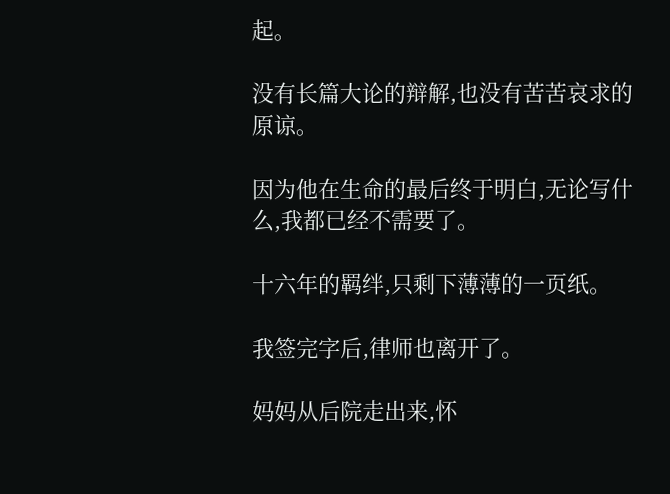起。

没有长篇大论的辩解,也没有苦苦哀求的原谅。

因为他在生命的最后终于明白,无论写什么,我都已经不需要了。

十六年的羁绊,只剩下薄薄的一页纸。

我签完字后,律师也离开了。

妈妈从后院走出来,怀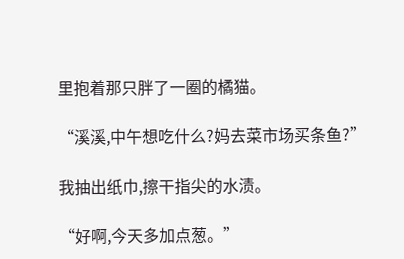里抱着那只胖了一圈的橘猫。

“溪溪,中午想吃什么?妈去菜市场买条鱼?”

我抽出纸巾,擦干指尖的水渍。

“好啊,今天多加点葱。”